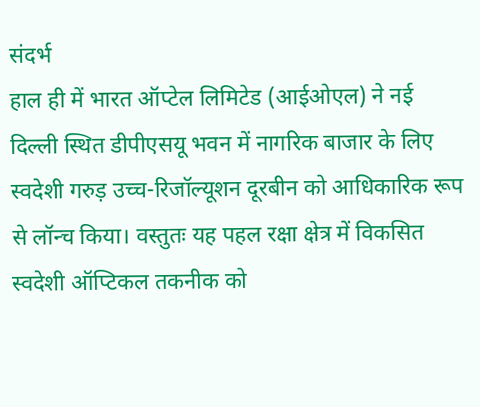संदर्भ
हाल ही में भारत ऑप्टेल लिमिटेड (आईओएल) ने नई दिल्ली स्थित डीपीएसयू भवन में नागरिक बाजार के लिए स्वदेशी गरुड़ उच्च-रिजॉल्यूशन दूरबीन को आधिकारिक रूप से लॉन्च किया। वस्तुतः यह पहल रक्षा क्षेत्र में विकसित स्वदेशी ऑप्टिकल तकनीक को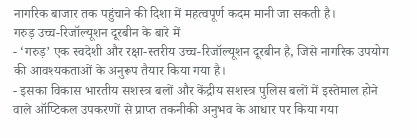नागरिक बाजार तक पहुंचाने की दिशा में महत्वपूर्ण कदम मानी जा सकती है।
गरुड़ उच्च-रिजॉल्यूशन दूरबीन के बारे में
- ‘गरुड़’ एक स्वदेशी और रक्षा-स्तरीय उच्च-रिजॉल्यूशन दूरबीन है, जिसे नागरिक उपयोग की आवश्यकताओं के अनुरूप तैयार किया गया है।
- इसका विकास भारतीय सशस्त्र बलों और केंद्रीय सशस्त्र पुलिस बलों में इस्तेमाल होने वाले ऑप्टिकल उपकरणों से प्राप्त तकनीकी अनुभव के आधार पर किया गया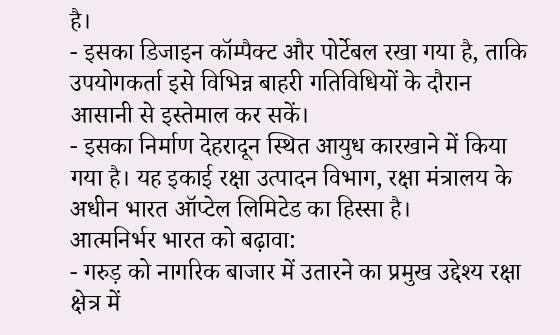है।
- इसका डिजाइन कॉम्पैक्ट और पोर्टेबल रखा गया है, ताकि उपयोगकर्ता इसे विभिन्न बाहरी गतिविधियों के दौरान आसानी से इस्तेमाल कर सकें।
- इसका निर्माण देहरादून स्थित आयुध कारखाने में किया गया है। यह इकाई रक्षा उत्पादन विभाग, रक्षा मंत्रालय के अधीन भारत ऑप्टेल लिमिटेड का हिस्सा है।
आत्मनिर्भर भारत को बढ़ावा:
- गरुड़ को नागरिक बाजार में उतारने का प्रमुख उद्देश्य रक्षा क्षेत्र में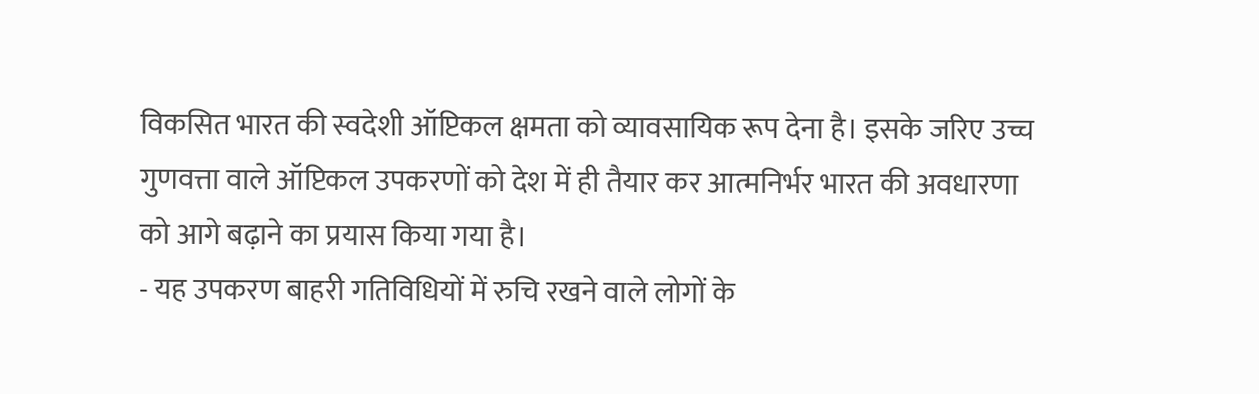विकसित भारत की स्वदेशी ऑप्टिकल क्षमता को व्यावसायिक रूप देना है। इसके जरिए उच्च गुणवत्ता वाले ऑप्टिकल उपकरणों को देश में ही तैयार कर आत्मनिर्भर भारत की अवधारणा को आगे बढ़ाने का प्रयास किया गया है।
- यह उपकरण बाहरी गतिविधियों में रुचि रखने वाले लोगों के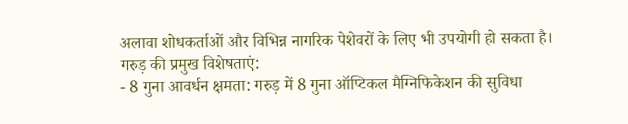अलावा शोधकर्ताओं और विभिन्न नागरिक पेशेवरों के लिए भी उपयोगी हो सकता है।
गरुड़ की प्रमुख विशेषताएं:
- 8 गुना आवर्धन क्षमता: गरुड़ में 8 गुना ऑप्टिकल मैग्निफिकेशन की सुविधा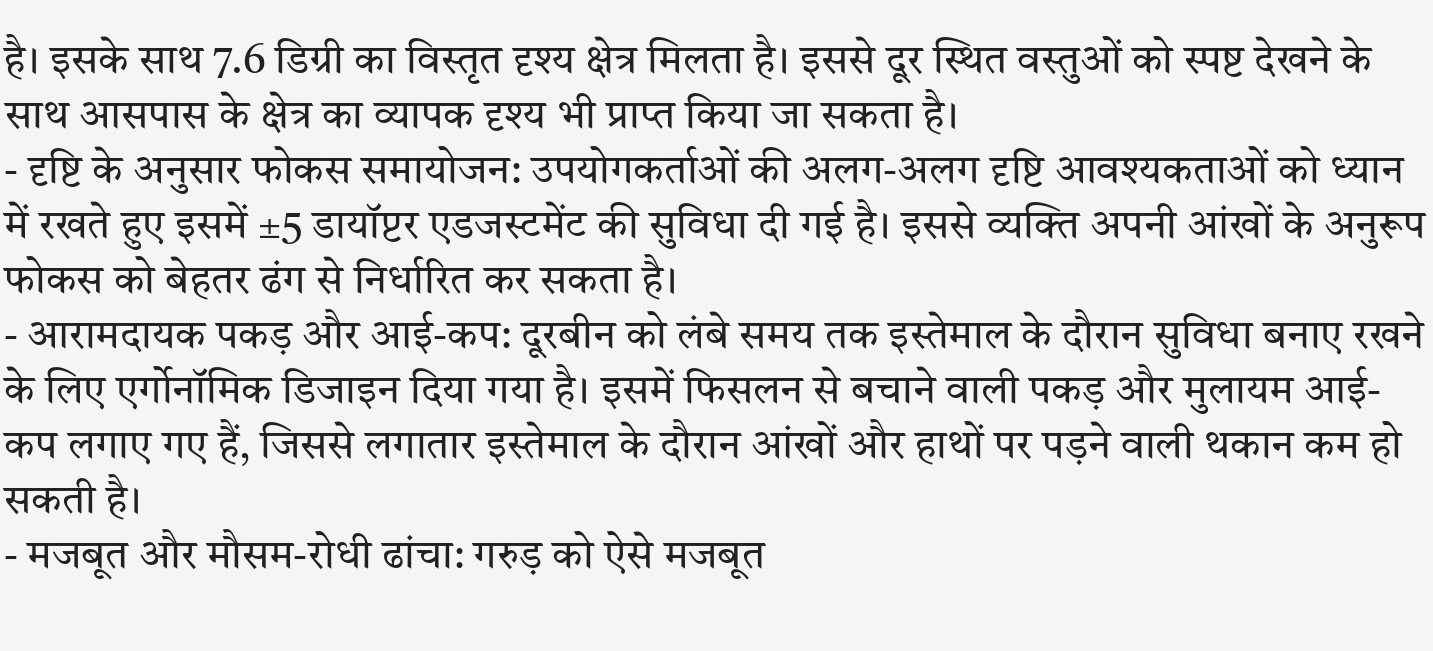है। इसके साथ 7.6 डिग्री का विस्तृत दृश्य क्षेत्र मिलता है। इससे दूर स्थित वस्तुओं को स्पष्ट देखने के साथ आसपास के क्षेत्र का व्यापक दृश्य भी प्राप्त किया जा सकता है।
- दृष्टि के अनुसार फोकस समायोजन: उपयोगकर्ताओं की अलग-अलग दृष्टि आवश्यकताओं को ध्यान में रखते हुए इसमें ±5 डायॉप्टर एडजस्टमेंट की सुविधा दी गई है। इससे व्यक्ति अपनी आंखों के अनुरूप फोकस को बेहतर ढंग से निर्धारित कर सकता है।
- आरामदायक पकड़ और आई-कप: दूरबीन को लंबे समय तक इस्तेमाल के दौरान सुविधा बनाए रखने के लिए एर्गोनॉमिक डिजाइन दिया गया है। इसमें फिसलन से बचाने वाली पकड़ और मुलायम आई-कप लगाए गए हैं, जिससे लगातार इस्तेमाल के दौरान आंखों और हाथों पर पड़ने वाली थकान कम हो सकती है।
- मजबूत और मौसम-रोधी ढांचा: गरुड़ को ऐसे मजबूत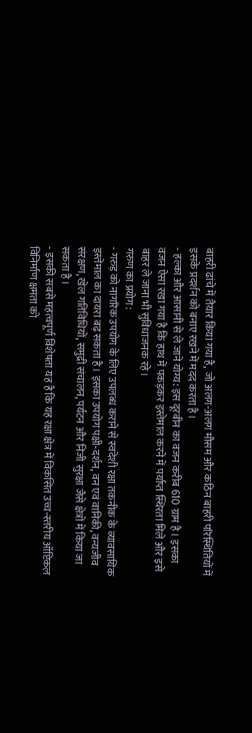बाहरी ढांचे में तैयार किया गया है, जो अलग-अलग मौसम और कठिन बाहरी परिस्थितियों में इसके प्रदर्शन को बनाए रखने में मदद करता है।
- हल्का और आसानी से ले जाने योग्य: इस दूरबीन का वजन करीब 610 ग्राम है। इसका वजन ऐसा रखा गया है कि हाथ में पकड़कर इस्तेमाल करने में पर्याप्त स्थिरता मिले और इसे बाहर ले जाना भी सुविधाजनक रहे।
गरुण का प्रयोग:
- गरुड़ को नागरिक उपयोग के लिए उपलब्ध कराने से स्वदेशी रक्षा तकनीक के व्यावसायिक इस्तेमाल का दायरा बढ़ सकता है। इसका उपयोग पक्षी-दर्शन, वन एवं वानिकी, वन्यजीव संरक्षण, खेल गतिविधियों, समुद्री संचालन, पर्यटन और निजी सुरक्षा जैसे क्षेत्रों में किया जा सकता है।
- इसकी सबसे महत्वपूर्ण विशेषता यह है कि यह रक्षा क्षेत्र में विकसित उच्च-स्तरीय ऑप्टिकल विनिर्माण क्षमता को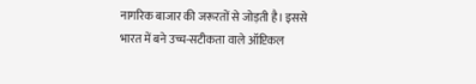नागरिक बाजार की जरूरतों से जोड़ती है। इससे भारत में बने उच्च-सटीकता वाले ऑप्टिकल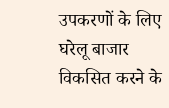उपकरणों के लिए घरेलू बाजार विकसित करने के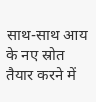साथ-साथ आय के नए स्रोत तैयार करने में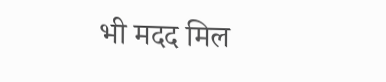भी मदद मिल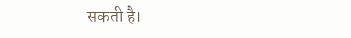सकती है।